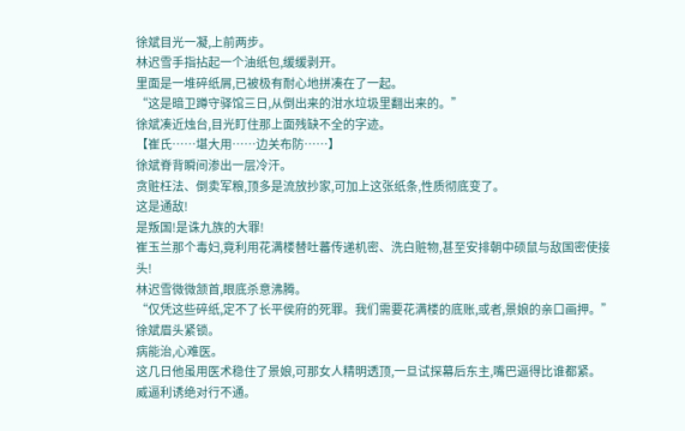徐斌目光一凝,上前两步。
林迟雪手指拈起一个油纸包,缓缓剥开。
里面是一堆碎纸屑,已被极有耐心地拼凑在了一起。
“这是暗卫蹲守驿馆三日,从倒出来的泔水垃圾里翻出来的。”
徐斌凑近烛台,目光盯住那上面残缺不全的字迹。
【崔氏……堪大用……边关布防……】
徐斌脊背瞬间渗出一层冷汗。
贪赃枉法、倒卖军粮,顶多是流放抄家,可加上这张纸条,性质彻底变了。
这是通敌!
是叛国!是诛九族的大罪!
崔玉兰那个毒妇,竟利用花满楼替吐蕃传递机密、洗白赃物,甚至安排朝中硕鼠与敌国密使接头!
林迟雪微微颔首,眼底杀意沸腾。
“仅凭这些碎纸,定不了长平侯府的死罪。我们需要花满楼的底账,或者,景娘的亲口画押。”
徐斌眉头紧锁。
病能治,心难医。
这几日他虽用医术稳住了景娘,可那女人精明透顶,一旦试探幕后东主,嘴巴逼得比谁都紧。
威逼利诱绝对行不通。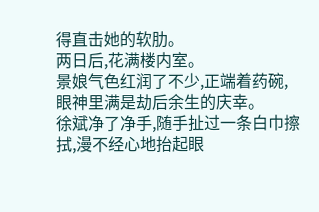得直击她的软肋。
两日后,花满楼内室。
景娘气色红润了不少,正端着药碗,眼神里满是劫后余生的庆幸。
徐斌净了净手,随手扯过一条白巾擦拭,漫不经心地抬起眼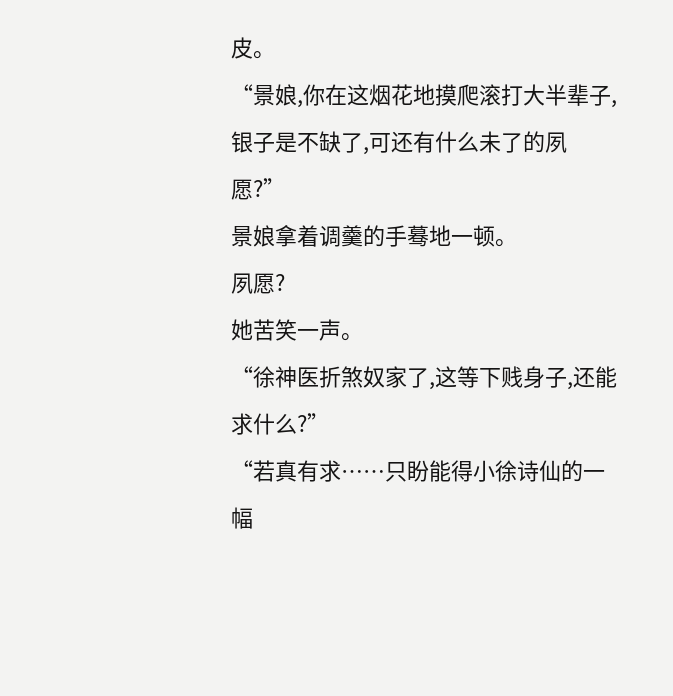皮。
“景娘,你在这烟花地摸爬滚打大半辈子,银子是不缺了,可还有什么未了的夙愿?”
景娘拿着调羹的手蓦地一顿。
夙愿?
她苦笑一声。
“徐神医折煞奴家了,这等下贱身子,还能求什么?”
“若真有求……只盼能得小徐诗仙的一幅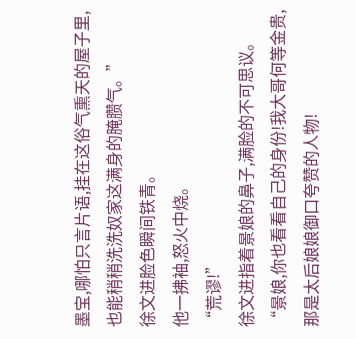墨宝,哪怕只言片语,挂在这俗气熏天的屋子里,也能稍稍洗洗奴家这满身的腌臜气。”
徐文进脸色瞬间铁青。
他一拂袖,怒火中烧。
“荒谬!”
徐文进指着景娘的鼻子,满脸的不可思议。
“景娘,你也看看自己的身份!我大哥何等金贵,那是太后娘娘御口夸赞的人物!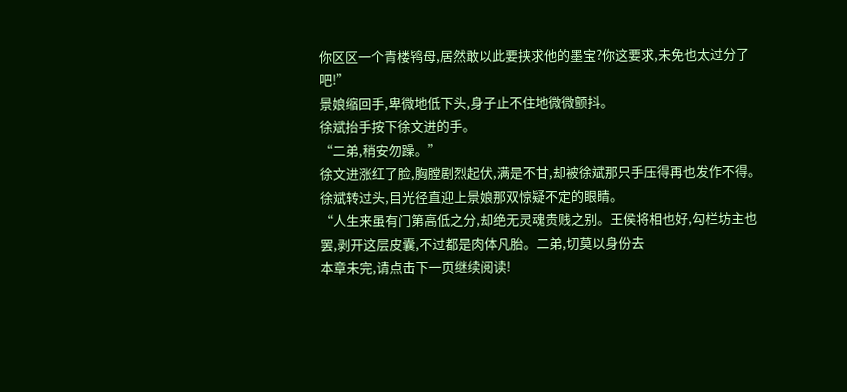你区区一个青楼鸨母,居然敢以此要挟求他的墨宝?你这要求,未免也太过分了吧!”
景娘缩回手,卑微地低下头,身子止不住地微微颤抖。
徐斌抬手按下徐文进的手。
“二弟,稍安勿躁。”
徐文进涨红了脸,胸膛剧烈起伏,满是不甘,却被徐斌那只手压得再也发作不得。
徐斌转过头,目光径直迎上景娘那双惊疑不定的眼睛。
“人生来虽有门第高低之分,却绝无灵魂贵贱之别。王侯将相也好,勾栏坊主也罢,剥开这层皮囊,不过都是肉体凡胎。二弟,切莫以身份去
本章未完,请点击下一页继续阅读!